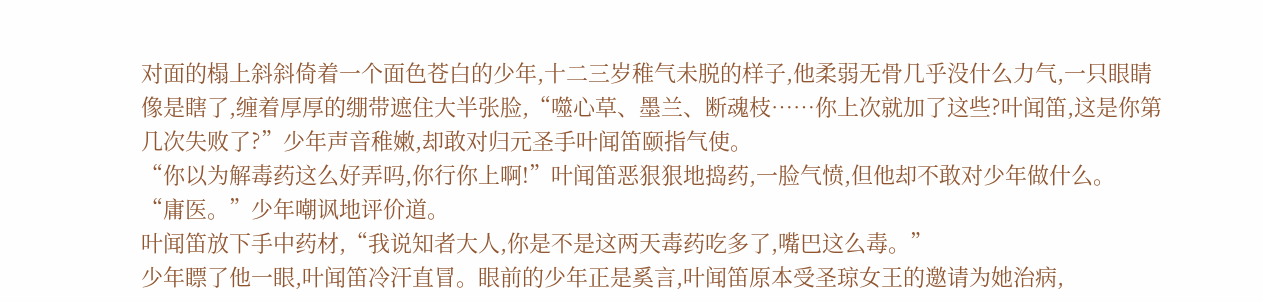对面的榻上斜斜倚着一个面色苍白的少年,十二三岁稚气未脱的样子,他柔弱无骨几乎没什么力气,一只眼睛像是瞎了,缠着厚厚的绷带遮住大半张脸,“噬心草、墨兰、断魂枝……你上次就加了这些?叶闻笛,这是你第几次失败了?”少年声音稚嫩,却敢对归元圣手叶闻笛颐指气使。
“你以为解毒药这么好弄吗,你行你上啊!”叶闻笛恶狠狠地捣药,一脸气愤,但他却不敢对少年做什么。
“庸医。”少年嘲讽地评价道。
叶闻笛放下手中药材,“我说知者大人,你是不是这两天毒药吃多了,嘴巴这么毒。”
少年瞟了他一眼,叶闻笛冷汗直冒。眼前的少年正是奚言,叶闻笛原本受圣琼女王的邀请为她治病,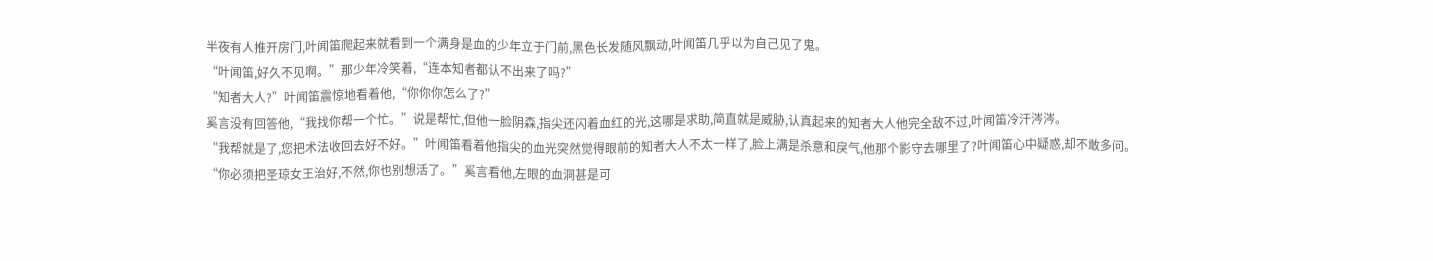半夜有人推开房门,叶闻笛爬起来就看到一个满身是血的少年立于门前,黑色长发随风飘动,叶闻笛几乎以为自己见了鬼。
“叶闻笛,好久不见啊。”那少年冷笑着,“连本知者都认不出来了吗?”
“知者大人?”叶闻笛震惊地看着他,“你你你怎么了?”
奚言没有回答他,“我找你帮一个忙。”说是帮忙,但他一脸阴森,指尖还闪着血红的光,这哪是求助,简直就是威胁,认真起来的知者大人他完全敌不过,叶闻笛冷汗涔涔。
“我帮就是了,您把术法收回去好不好。”叶闻笛看着他指尖的血光突然觉得眼前的知者大人不太一样了,脸上满是杀意和戾气,他那个影守去哪里了?叶闻笛心中疑惑,却不敢多问。
“你必须把圣琼女王治好,不然,你也别想活了。”奚言看他,左眼的血洞甚是可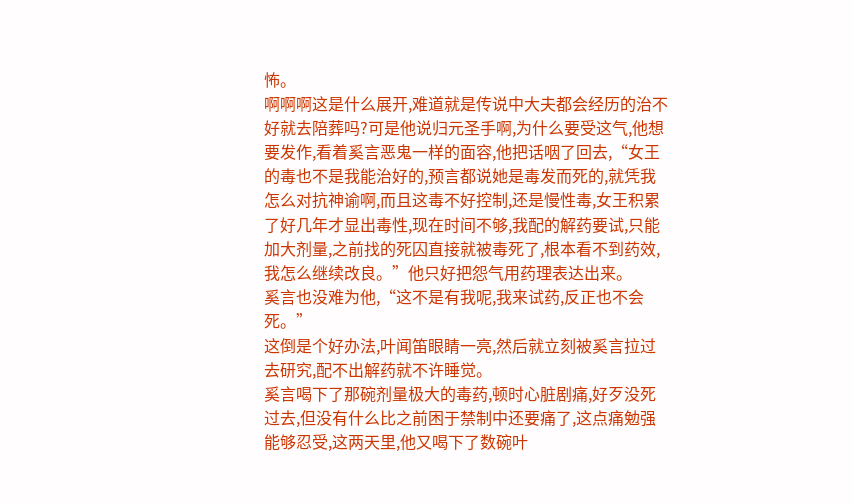怖。
啊啊啊这是什么展开,难道就是传说中大夫都会经历的治不好就去陪葬吗?可是他说归元圣手啊,为什么要受这气,他想要发作,看着奚言恶鬼一样的面容,他把话咽了回去,“女王的毒也不是我能治好的,预言都说她是毒发而死的,就凭我怎么对抗神谕啊,而且这毒不好控制,还是慢性毒,女王积累了好几年才显出毒性,现在时间不够,我配的解药要试,只能加大剂量,之前找的死囚直接就被毒死了,根本看不到药效,我怎么继续改良。”他只好把怨气用药理表达出来。
奚言也没难为他,“这不是有我呢,我来试药,反正也不会死。”
这倒是个好办法,叶闻笛眼睛一亮,然后就立刻被奚言拉过去研究,配不出解药就不许睡觉。
奚言喝下了那碗剂量极大的毒药,顿时心脏剧痛,好歹没死过去,但没有什么比之前困于禁制中还要痛了,这点痛勉强能够忍受,这两天里,他又喝下了数碗叶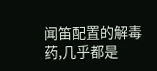闻笛配置的解毒药,几乎都是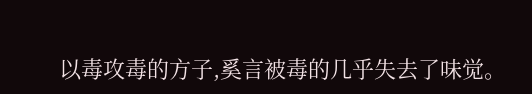以毒攻毒的方子,奚言被毒的几乎失去了味觉。